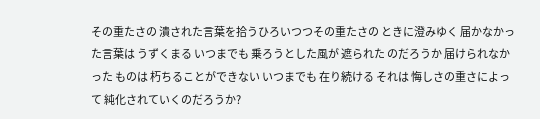その重たさの 潰された言葉を拾うひろいつつその重たさの ときに澄みゆく 届かなかった言葉は うずくまる いつまでも 乗ろうとした風が 遮られた のだろうか 届けられなかった ものは 朽ちることができない いつまでも 在り続ける それは 悔しさの重さによって 純化されていくのだろうか?